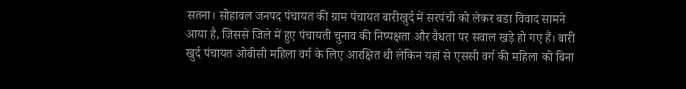सतना। सोहावल जनपद पंचायत की ग्राम पंचायत बारीखुर्द में सरपंची को लेकर बडा विवाद सामने आया है, जिससे जिले में हुए पंचायती चुनाव की निष्पक्षता और वैधता पर सवाल खड़े हो गए हैं। बारी खुर्द पंचायत ओबीसी महिला वर्ग के लिए आरक्षित थी लेकिन यहां से एससी वर्ग की महिला को बिना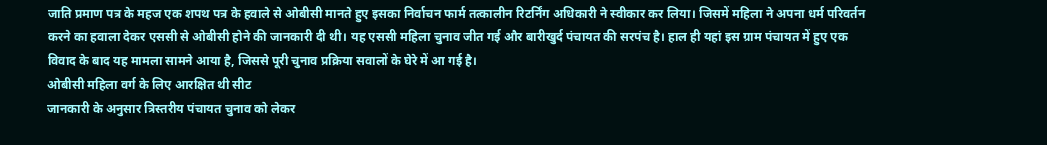जाति प्रमाण पत्र के महज एक शपथ पत्र के हवाले से ओबीसी मानते हुए इसका निर्वाचन फार्म तत्कालीन रिटर्निंग अधिकारी ने स्वीकार कर लिया। जिसमें महिला ने अपना धर्म परिवर्तन करने का हवाला देकर एससी से ओबीसी होने की जानकारी दी थी। यह एससी महिला चुनाव जीत गई और बारीखुर्द पंचायत की सरपंच है। हाल ही यहां इस ग्राम पंचायत में हुए एक विवाद के बाद यह मामला सामने आया है, जिससे पूरी चुनाव प्रक्रिया सवालों के घेरे में आ गई है।
ओबीसी महिला वर्ग के लिए आरक्षित थी सीट
जानकारी के अनुसार त्रिस्तरीय पंचायत चुनाव को लेकर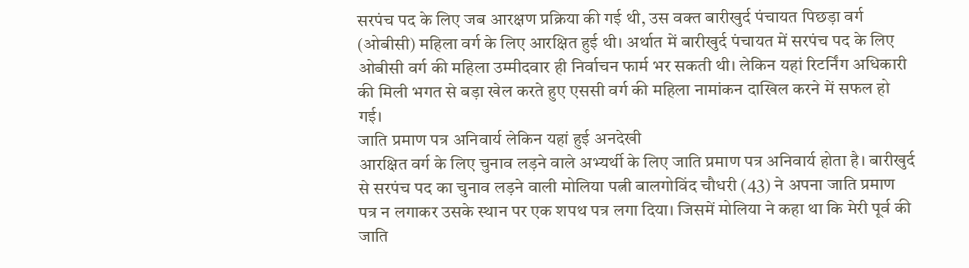सरपंच पद के लिए जब आरक्षण प्रक्रिया की गई थी, उस वक्त बारीखुर्द पंचायत पिछड़ा वर्ग (ओबीसी) महिला वर्ग के लिए आरक्षित हुई थी। अर्थात में बारीखुर्द पंचायत में सरपंच पद के लिए ओबीसी वर्ग की महिला उम्मीदवार ही निर्वाचन फार्म भर सकती थी। लेकिन यहां रिटर्निंग अधिकारी की मिली भगत से बड़ा खेल करते हुए एससी वर्ग की महिला नामांकन दाखिल करने में सफल हो गई।
जाति प्रमाण पत्र अनिवार्य लेकिन यहां हुई अनदेखी
आरक्षित वर्ग के लिए चुनाव लड़ने वाले अभ्यर्थी के लिए जाति प्रमाण पत्र अनिवार्य होता है। बारीखुर्द से सरपंच पद का चुनाव लड़ने वाली मोलिया पत्नी बालगोविंद चौधरी (43) ने अपना जाति प्रमाण पत्र न लगाकर उसके स्थान पर एक शपथ पत्र लगा दिया। जिसमें मोलिया ने कहा था कि मेरी पूर्व की जाति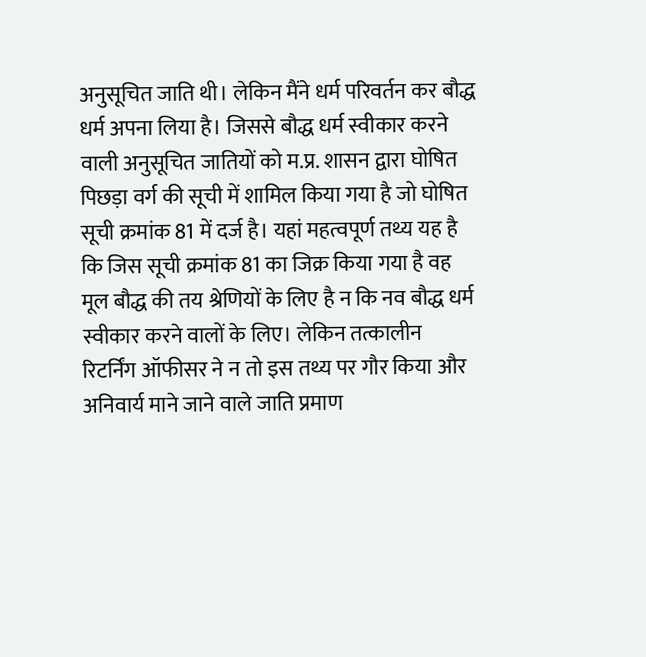अनुसूचित जाति थी। लेकिन मैंने धर्म परिवर्तन कर बौद्ध धर्म अपना लिया है। जिससे बौद्ध धर्म स्वीकार करने वाली अनुसूचित जातियों को म.प्र. शासन द्वारा घोषित पिछड़ा वर्ग की सूची में शामिल किया गया है जो घोषित सूची क्रमांक 81 में दर्ज है। यहां महत्वपूर्ण तथ्य यह है कि जिस सूची क्रमांक 81 का जिक्र किया गया है वह मूल बौद्ध की तय श्रेणियों के लिए है न कि नव बौद्ध धर्म स्वीकार करने वालों के लिए। लेकिन तत्कालीन रिटर्निंग ऑफीसर ने न तो इस तथ्य पर गौर किया और अनिवार्य माने जाने वाले जाति प्रमाण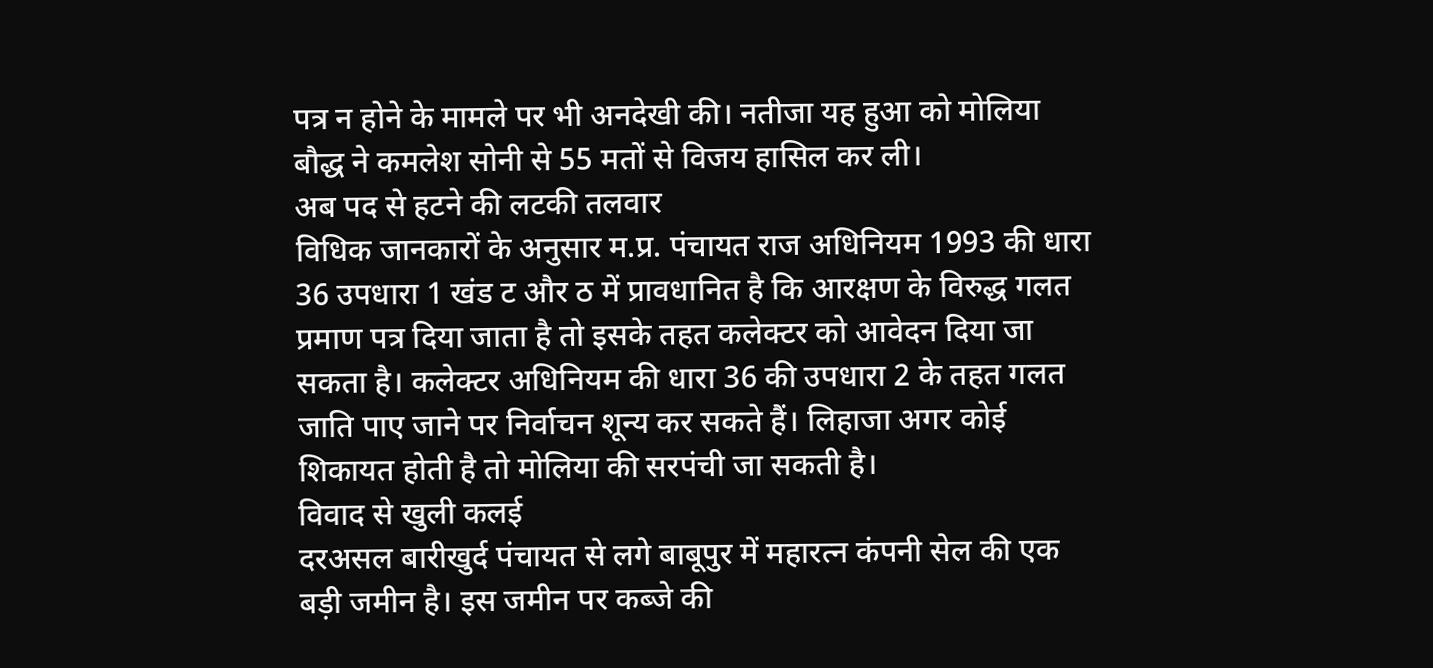पत्र न होने के मामले पर भी अनदेखी की। नतीजा यह हुआ को मोलिया बौद्ध ने कमलेश सोनी से 55 मतों से विजय हासिल कर ली।
अब पद से हटने की लटकी तलवार
विधिक जानकारों के अनुसार म.प्र. पंचायत राज अधिनियम 1993 की धारा 36 उपधारा 1 खंड ट और ठ में प्रावधानित है कि आरक्षण के विरुद्ध गलत प्रमाण पत्र दिया जाता है तो इसके तहत कलेक्टर को आवेदन दिया जा सकता है। कलेक्टर अधिनियम की धारा 36 की उपधारा 2 के तहत गलत जाति पाए जाने पर निर्वाचन शून्य कर सकते हैं। लिहाजा अगर कोई शिकायत होती है तो मोलिया की सरपंची जा सकती है।
विवाद से खुली कलई
दरअसल बारीखुर्द पंचायत से लगे बाबूपुर में महारत्न कंपनी सेल की एक बड़ी जमीन है। इस जमीन पर कब्जे की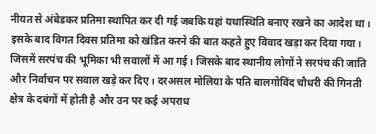नीयत से अंबेडकर प्रतिमा स्थापित कर दी गई जबकि यहां यथास्थिति बनाए रखने का आदेश था। इसके बाद विगत दिवस प्रतिमा को खंडित करने की बात कहते हुए विवाद खड़ा कर दिया गया। जिसमें सरपंच की भूमिका भी सवालों में आ गई। जिसके बाद स्थानीय लोगों ने सरपंच की जाति और निर्वाचन पर सवाल खड़े कर दिए। दरअसल मोलिया के पति बालगोविंद चौधरी की गिनती क्षेत्र के दबंगों में होती है और उन पर कई अपराध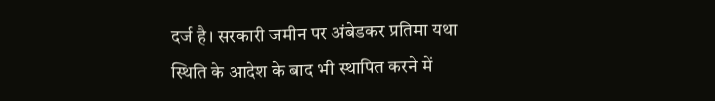दर्ज है। सरकारी जमीन पर अंबेडकर प्रतिमा यथा स्थिति के आदेश के बाद भी स्थापित करने में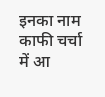इनका नाम काफी चर्चा में आ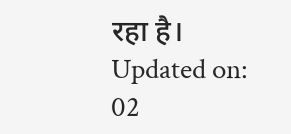रहा है।
Updated on:
02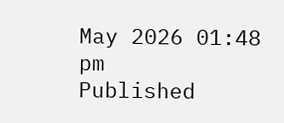May 2026 01:48 pm
Published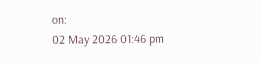on:
02 May 2026 01:46 pm